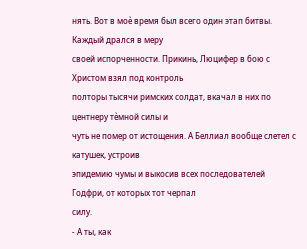нять. Вот в моѐ время был всего один этап битвы. Каждый дрался в меру
своей испорченности. Прикинь, Люцифер в бою с Христом взял под контроль
полторы тысячи римских солдат, вкачал в них по центнеру тѐмной силы и
чуть не помер от истощения. А Беллиал вообще слетел с катушек, устроив
эпидемию чумы и выкосив всех последователей Годфри, от которых тот черпал
силу.
- А ты, как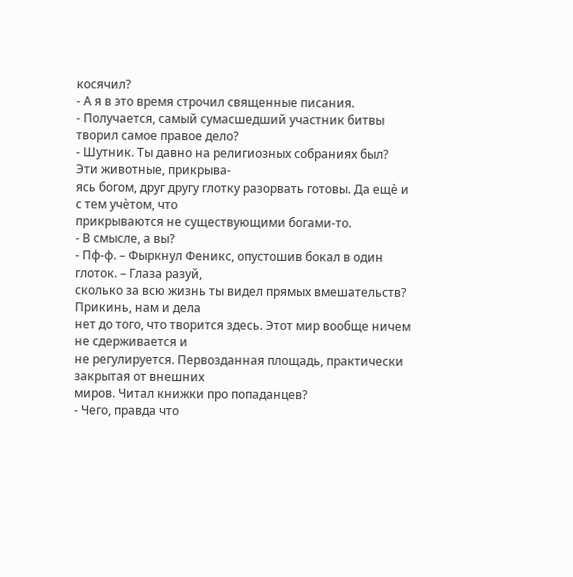косячил?
- А я в это время строчил священные писания.
- Получается, самый сумасшедший участник битвы творил самое правое дело?
- Шутник. Ты давно на религиозных собраниях был? Эти животные, прикрыва-
ясь богом, друг другу глотку разорвать готовы. Да ещѐ и с тем учѐтом, что
прикрываются не существующими богами-то.
- В смысле, а вы?
- Пф-ф. – Фыркнул Феникс, опустошив бокал в один глоток. – Глаза разуй,
сколько за всю жизнь ты видел прямых вмешательств? Прикинь, нам и дела
нет до того, что творится здесь. Этот мир вообще ничем не сдерживается и
не регулируется. Первозданная площадь, практически закрытая от внешних
миров. Читал книжки про попаданцев?
- Чего, правда что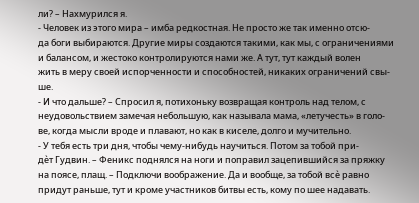ли? – Нахмурился я.
- Человек из этого мира – имба редкостная. Не просто же так именно отсю-
да боги выбираются. Другие миры создаются такими, как мы, с ограничениями
и балансом, и жестоко контролируются нами же. А тут, тут каждый волен
жить в меру своей испорченности и способностей, никаких ограничений свы-
ше.
- И что дальше? – Спросил я, потихоньку возвращая контроль над телом, с
неудовольствием замечая небольшую, как называла мама, «летучесть» в голо-
ве, когда мысли вроде и плавают, но как в киселе, долго и мучительно.
- У тебя есть три дня, чтобы чему-нибудь научиться. Потом за тобой при-
дѐт Гудвин. – Феникс поднялся на ноги и поправил зацепившийся за пряжку
на поясе, плащ. – Подключи воображение. Да и вообще, за тобой всѐ равно
придут раньше, тут и кроме участников битвы есть, кому по шее надавать.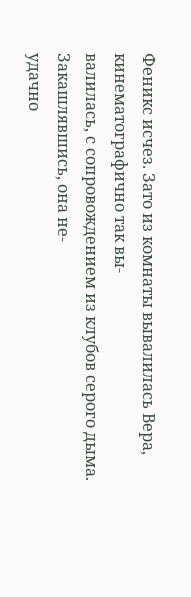Феникс исчез. Зато из комнаты вывалилась Вера, кинематографично так вы-
валилась, с сопровождением из клубов серого дыма. Закашлявшись, она не-
удачно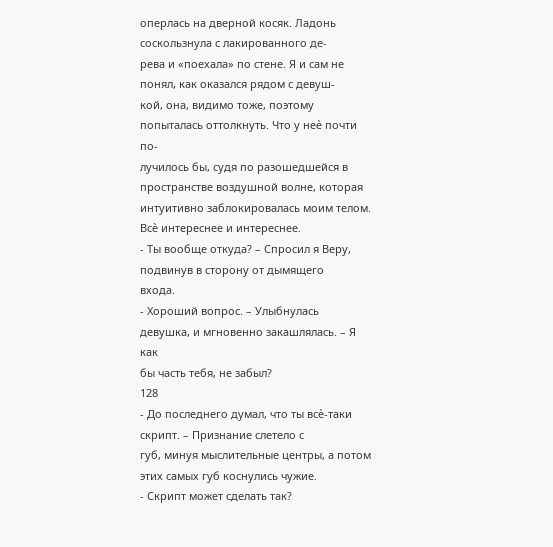оперлась на дверной косяк. Ладонь соскользнула с лакированного де-
рева и «поехала» по стене. Я и сам не понял, как оказался рядом с девуш-
кой, она, видимо тоже, поэтому попыталась оттолкнуть. Что у неѐ почти по-
лучилось бы, судя по разошедшейся в пространстве воздушной волне, которая
интуитивно заблокировалась моим телом. Всѐ интереснее и интереснее.
- Ты вообще откуда? – Спросил я Веру, подвинув в сторону от дымящего
входа.
- Хороший вопрос. – Улыбнулась девушка, и мгновенно закашлялась. – Я как
бы часть тебя, не забыл?
128
- До последнего думал, что ты всѐ-таки скрипт. – Признание слетело с
губ, минуя мыслительные центры, а потом этих самых губ коснулись чужие.
- Скрипт может сделать так?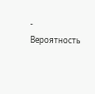- Вероятность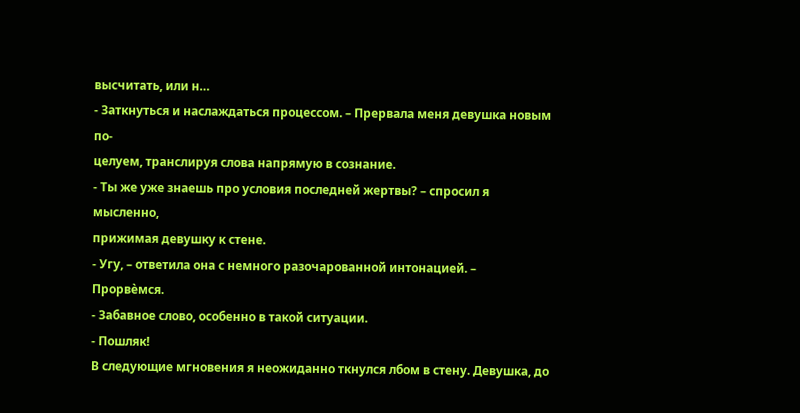высчитать, или н…
- Заткнуться и наслаждаться процессом. – Прервала меня девушка новым по-
целуем, транслируя слова напрямую в сознание.
- Ты же уже знаешь про условия последней жертвы? – спросил я мысленно,
прижимая девушку к стене.
- Угу, – ответила она с немного разочарованной интонацией. – Прорвѐмся.
- Забавное слово, особенно в такой ситуации.
- Пошляк!
В следующие мгновения я неожиданно ткнулся лбом в стену. Девушка, до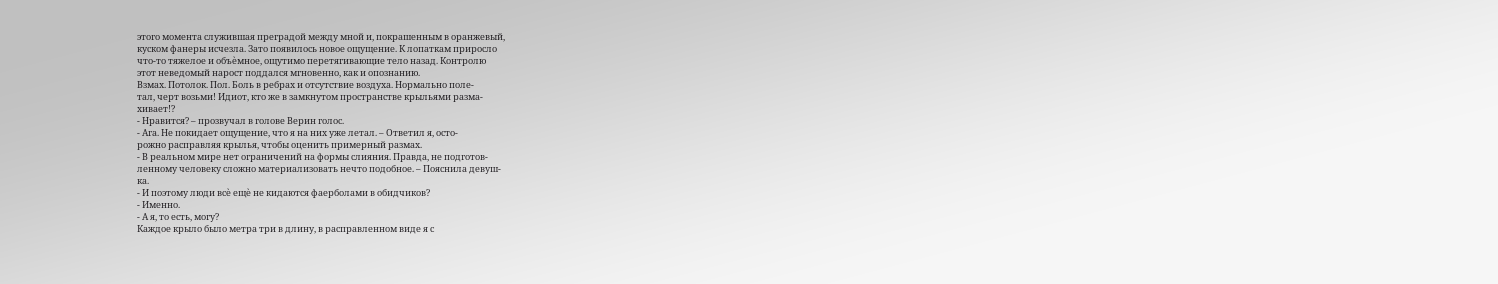этого момента служившая преградой между мной и, покрашенным в оранжевый,
куском фанеры исчезла. Зато появилось новое ощущение. К лопаткам приросло
что-то тяжелое и объѐмное, ощутимо перетягивающие тело назад. Контролю
этот неведомый нарост поддался мгновенно, как и опознанию.
Взмах. Потолок. Пол. Боль в ребрах и отсутствие воздуха. Нормально поле-
тал, черт возьми! Идиот, кто же в замкнутом пространстве крыльями разма-
хивает!?
- Нравится? – прозвучал в голове Верин голос.
- Ага. Не покидает ощущение, что я на них уже летал. – Ответил я, осто-
рожно расправляя крылья, чтобы оценить примерный размах.
- В реальном мире нет ограничений на формы слияния. Правда, не подготов-
ленному человеку сложно материализовать нечто подобное. – Пояснила девуш-
ка.
- И поэтому люди всѐ ещѐ не кидаются фаерболами в обидчиков?
- Именно.
- А я, то есть, могу?
Каждое крыло было метра три в длину, в расправленном виде я с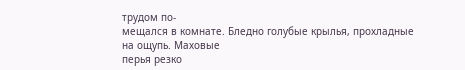трудом по-
мещался в комнате. Бледно голубые крылья, прохладные на ощупь. Маховые
перья резко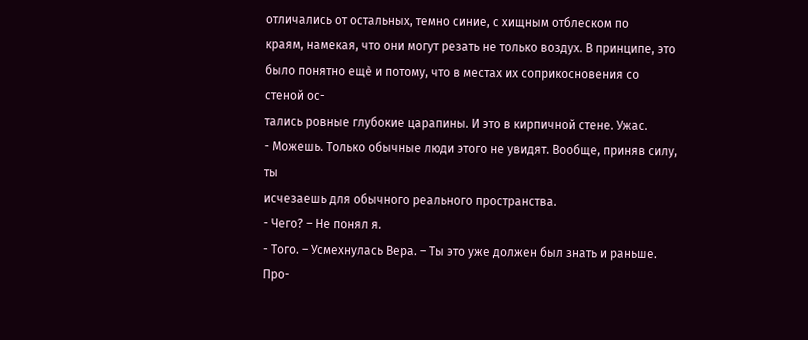отличались от остальных, темно синие, с хищным отблеском по
краям, намекая, что они могут резать не только воздух. В принципе, это
было понятно ещѐ и потому, что в местах их соприкосновения со стеной ос-
тались ровные глубокие царапины. И это в кирпичной стене. Ужас.
- Можешь. Только обычные люди этого не увидят. Вообще, приняв силу, ты
исчезаешь для обычного реального пространства.
- Чего? – Не понял я.
- Того. – Усмехнулась Вера. – Ты это уже должен был знать и раньше. Про-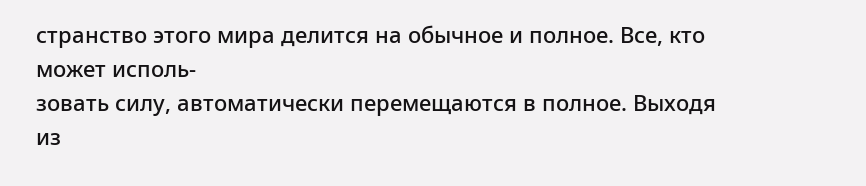странство этого мира делится на обычное и полное. Все, кто может исполь-
зовать силу, автоматически перемещаются в полное. Выходя из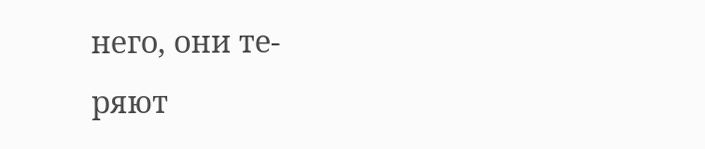него, они те-
ряют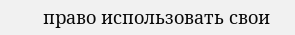право использовать свои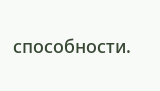способности.